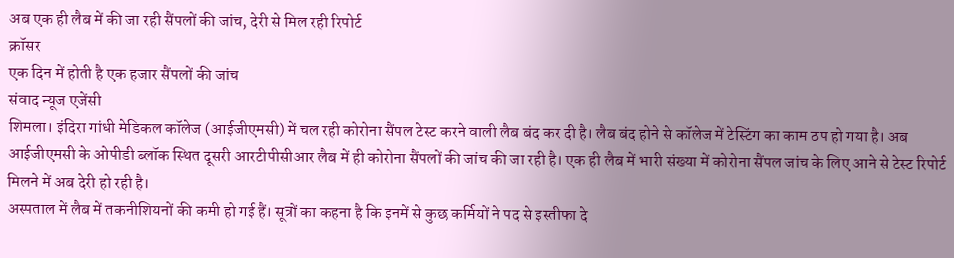अब एक ही लैब में की जा रही सैंपलों की जांच, देरी से मिल रही रिपोर्ट
क्रॉसर
एक दिन में होती है एक हजार सैंपलों की जांच
संवाद न्यूज एजेंसी
शिमला। इंदिरा गांधी मेडिकल कॉलेज (आईजीएमसी) में चल रही कोरोना सैंपल टेस्ट करने वाली लैब बंद कर दी है। लैब बंद होने से कॉलेज में टेस्टिंग का काम ठप हो गया है। अब आईजीएमसी के ओपीडी ब्लॉक स्थित दूसरी आरटीपीसीआर लैब में ही कोरोना सैंपलों की जांच की जा रही है। एक ही लैब में भारी संख्या में कोरोना सैंपल जांच के लिए आने से टेस्ट रिपोर्ट मिलने में अब देरी हो रही है।
अस्पताल में लैब में तकनीशियनों की कमी हो गई हैं। सूत्रों का कहना है कि इनमें से कुछ कर्मियों ने पद से इस्तीफा दे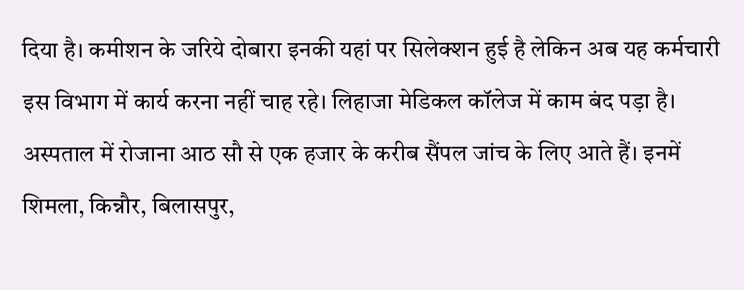दिया है। कमीशन के जरिये दोबारा इनकी यहां पर सिलेक्शन हुई है लेकिन अब यह कर्मचारी इस विभाग में कार्य करना नहीं चाह रहे। लिहाजा मेडिकल कॉलेज में काम बंद पड़ा है। अस्पताल में रोजाना आठ सौ से एक हजार के करीब सैंपल जांच के लिए आते हैं। इनमें शिमला, किन्नौर, बिलासपुर,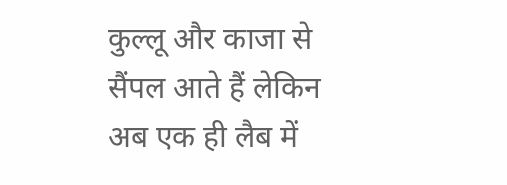कुल्लू और काजा से सैंपल आते हैं लेकिन अब एक ही लैब में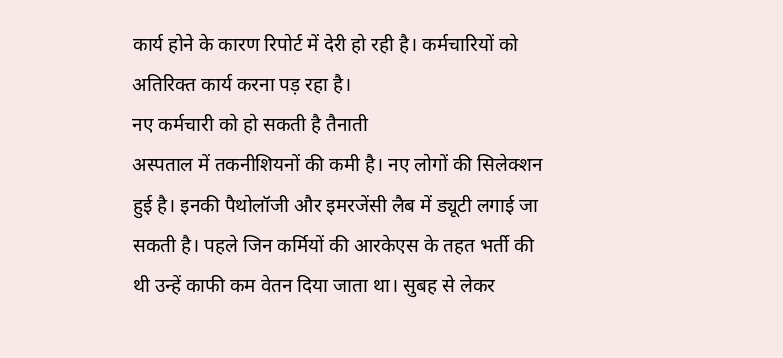कार्य होने के कारण रिपोर्ट में देरी हो रही है। कर्मचारियों को अतिरिक्त कार्य करना पड़ रहा है।
नए कर्मचारी को हो सकती है तैनाती
अस्पताल में तकनीशियनों की कमी है। नए लोगों की सिलेक्शन हुई है। इनकी पैथोलॉजी और इमरजेंसी लैब में ड्यूटी लगाई जा सकती है। पहले जिन कर्मियों की आरकेएस के तहत भर्ती की थी उन्हें काफी कम वेतन दिया जाता था। सुबह से लेकर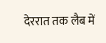देररात तक लैब में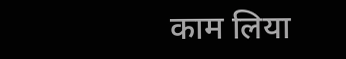काम लिया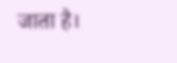जाता है।